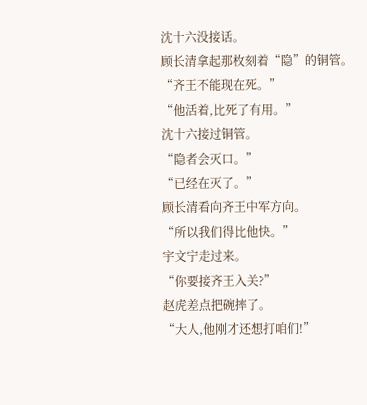沈十六没接话。
顾长清拿起那枚刻着“隐”的铜管。
“齐王不能现在死。”
“他活着,比死了有用。”
沈十六接过铜管。
“隐者会灭口。”
“已经在灭了。”
顾长清看向齐王中军方向。
“所以我们得比他快。”
宇文宁走过来。
“你要接齐王入关?”
赵虎差点把碗摔了。
“大人,他刚才还想打咱们!”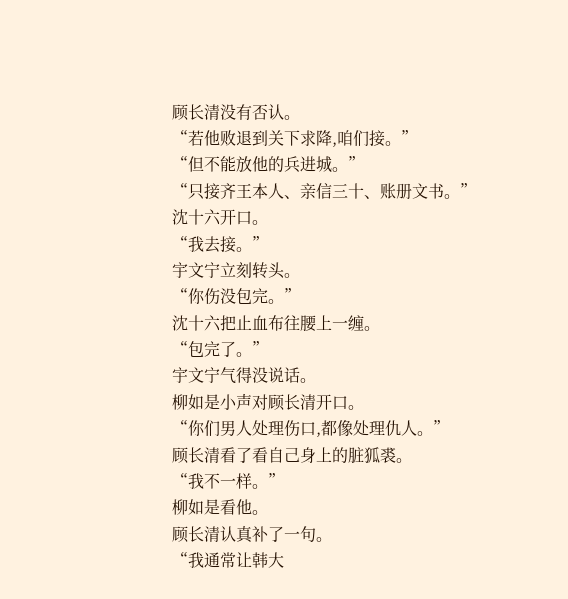顾长清没有否认。
“若他败退到关下求降,咱们接。”
“但不能放他的兵进城。”
“只接齐王本人、亲信三十、账册文书。”
沈十六开口。
“我去接。”
宇文宁立刻转头。
“你伤没包完。”
沈十六把止血布往腰上一缠。
“包完了。”
宇文宁气得没说话。
柳如是小声对顾长清开口。
“你们男人处理伤口,都像处理仇人。”
顾长清看了看自己身上的脏狐裘。
“我不一样。”
柳如是看他。
顾长清认真补了一句。
“我通常让韩大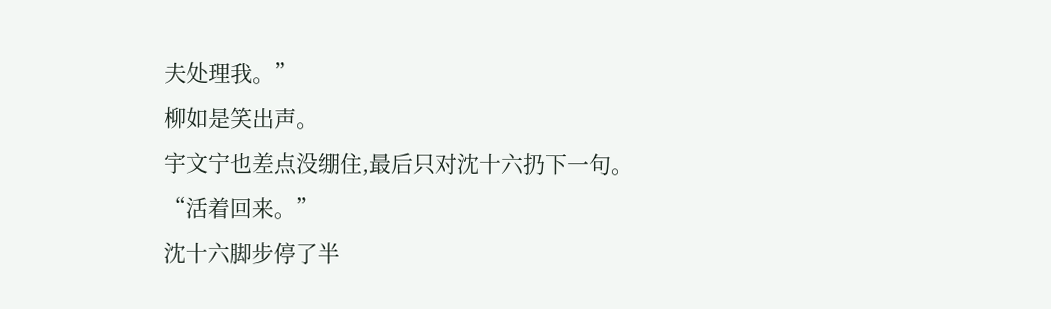夫处理我。”
柳如是笑出声。
宇文宁也差点没绷住,最后只对沈十六扔下一句。
“活着回来。”
沈十六脚步停了半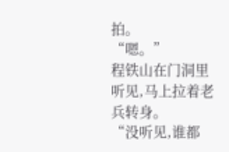拍。
“嗯。”
程铁山在门洞里听见,马上拉着老兵转身。
“没听见,谁都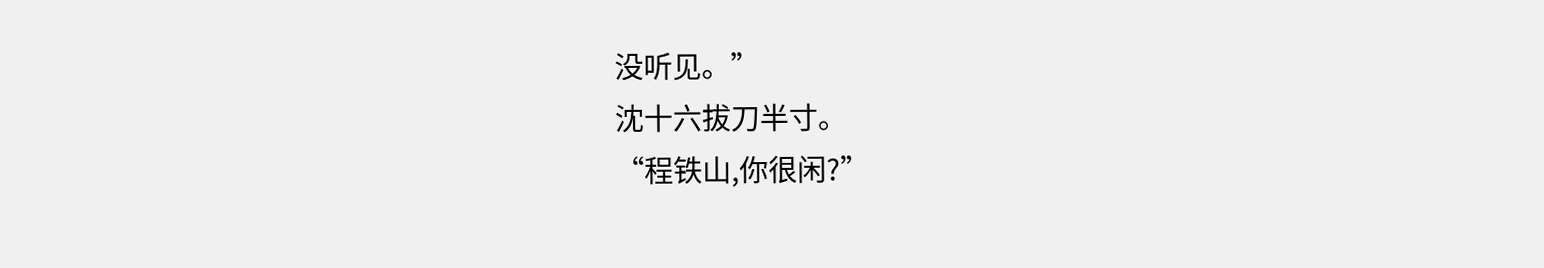没听见。”
沈十六拔刀半寸。
“程铁山,你很闲?”